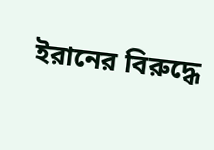ইরানের বিরুদ্ধে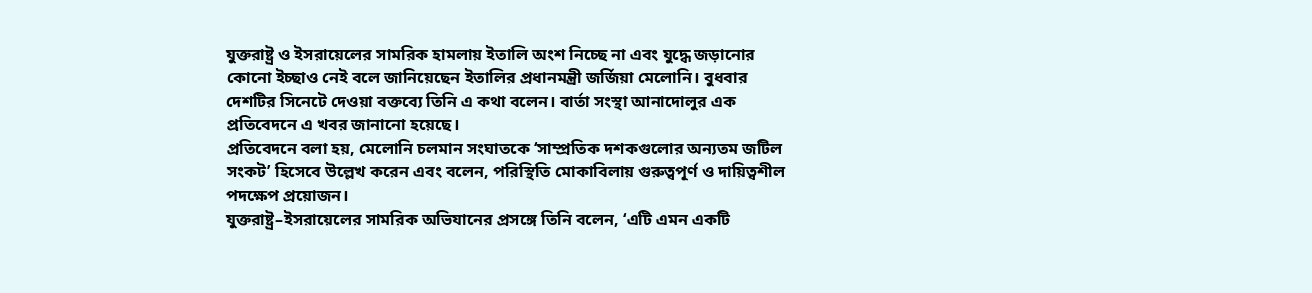যুক্তরাষ্ট্র ও ইসরায়েলের সামরিক হামলায় ইতালি অংশ নিচ্ছে না এবং যুদ্ধে জড়ানোর কোনো ইচ্ছাও নেই বলে জানিয়েছেন ইতালির প্রধানমন্ত্রী জর্জিয়া মেলোনি। বুধবার দেশটির সিনেটে দেওয়া বক্তব্যে তিনি এ কথা বলেন। বার্তা সংস্থা আনাদোলুর এক প্রতিবেদনে এ খবর জানানো হয়েছে।
প্রতিবেদনে বলা হয়, মেলোনি চলমান সংঘাতকে ‘সাম্প্রতিক দশকগুলোর অন্যতম জটিল সংকট’ হিসেবে উল্লেখ করেন এবং বলেন, পরিস্থিতি মোকাবিলায় গুরুত্বপূর্ণ ও দায়িত্বশীল পদক্ষেপ প্রয়োজন।
যুক্তরাষ্ট্র–ইসরায়েলের সামরিক অভিযানের প্রসঙ্গে তিনি বলেন, ‘এটি এমন একটি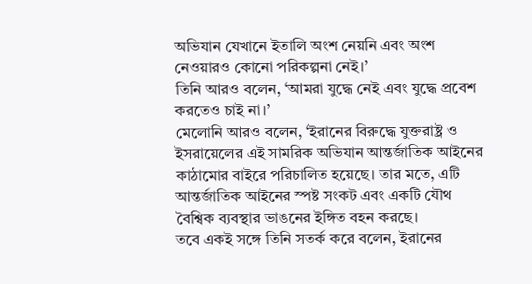অভিযান যেখানে ইতালি অংশ নেয়নি এবং অংশ নেওয়ারও কোনো পরিকল্পনা নেই।’
তিনি আরও বলেন, ‘আমরা যুদ্ধে নেই এবং যুদ্ধে প্রবেশ করতেও চাই না।’
মেলোনি আরও বলেন, ‘ইরানের বিরুদ্ধে যুক্তরাষ্ট্র ও ইসরায়েলের এই সামরিক অভিযান আন্তর্জাতিক আইনের কাঠামোর বাইরে পরিচালিত হয়েছে। তার মতে, এটি আন্তর্জাতিক আইনের স্পষ্ট সংকট এবং একটি যৌথ বৈশ্বিক ব্যবস্থার ভাঙনের ইঙ্গিত বহন করছে।
তবে একই সঙ্গে তিনি সতর্ক করে বলেন, ইরানের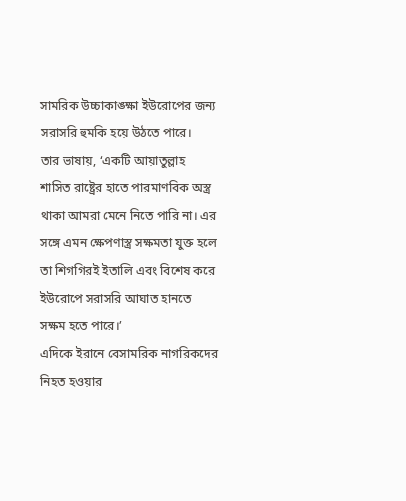সামরিক উচ্চাকাঙ্ক্ষা ইউরোপের জন্য সরাসরি হুমকি হয়ে উঠতে পারে।
তার ভাষায়, ‘একটি আয়াতুল্লাহ শাসিত রাষ্ট্রের হাতে পারমাণবিক অস্ত্র থাকা আমরা মেনে নিতে পারি না। এর সঙ্গে এমন ক্ষেপণাস্ত্র সক্ষমতা যুক্ত হলে তা শিগগিরই ইতালি এবং বিশেষ করে ইউরোপে সরাসরি আঘাত হানতে সক্ষম হতে পারে।’
এদিকে ইরানে বেসামরিক নাগরিকদের নিহত হওয়ার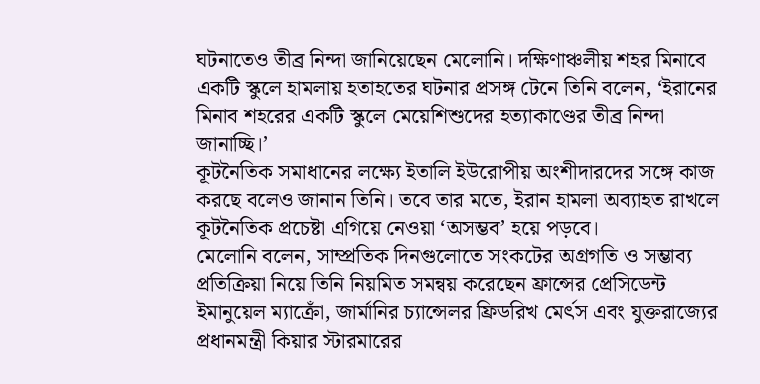ঘটনাতেও তীব্র নিন্দা জানিয়েছেন মেলোনি। দক্ষিণাঞ্চলীয় শহর মিনাবে একটি স্কুলে হামলায় হতাহতের ঘটনার প্রসঙ্গ টেনে তিনি বলেন, ‘ইরানের মিনাব শহরের একটি স্কুলে মেয়েশিশুদের হত্যাকাণ্ডের তীব্র নিন্দা জানাচ্ছি।’
কূটনৈতিক সমাধানের লক্ষ্যে ইতালি ইউরোপীয় অংশীদারদের সঙ্গে কাজ করছে বলেও জানান তিনি। তবে তার মতে, ইরান হামলা অব্যাহত রাখলে কূটনৈতিক প্রচেষ্টা এগিয়ে নেওয়া ‘অসম্ভব’ হয়ে পড়বে।
মেলোনি বলেন, সাম্প্রতিক দিনগুলোতে সংকটের অগ্রগতি ও সম্ভাব্য প্রতিক্রিয়া নিয়ে তিনি নিয়মিত সমন্বয় করেছেন ফ্রান্সের প্রেসিডেন্ট ইমানুয়েল ম্যাক্রোঁ, জার্মানির চ্যান্সেলর ফ্রিডরিখ মের্ৎস এবং যুক্তরাজ্যের প্রধানমন্ত্রী কিয়ার স্টারমারের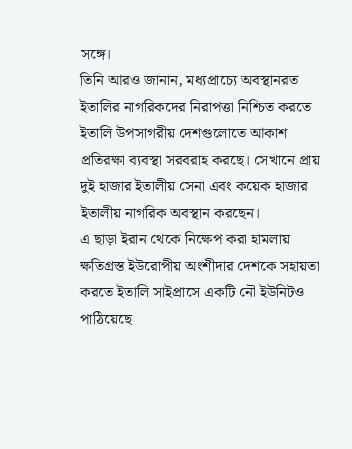সঙ্গে।
তিনি আরও জানান, মধ্যপ্রাচ্যে অবস্থানরত ইতালির নাগরিকদের নিরাপত্তা নিশ্চিত করতে ইতালি উপসাগরীয় দেশগুলোতে আকাশ প্রতিরক্ষা ব্যবস্থা সরবরাহ করছে। সেখানে প্রায় দুই হাজার ইতালীয় সেনা এবং কয়েক হাজার ইতালীয় নাগরিক অবস্থান করছেন।
এ ছাড়া ইরান থেকে নিক্ষেপ করা হামলায় ক্ষতিগ্রস্ত ইউরোপীয় অংশীদার দেশকে সহায়তা করতে ইতালি সাইপ্রাসে একটি নৌ ইউনিটও পাঠিয়েছে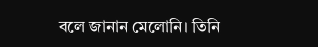বলে জানান মেলোনি। তিনি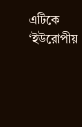এটিকে ‘ইউরোপীয়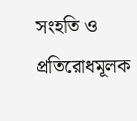সংহতি ও প্রতিরোধমূলক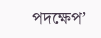পদক্ষেপ’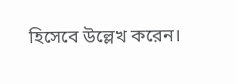হিসেবে উল্লেখ করেন।